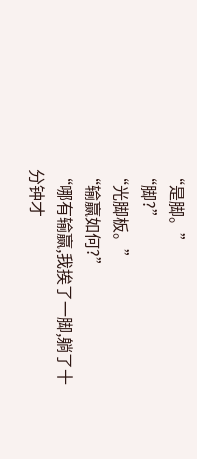“是脚。”
“脚?”
“光脚板。”
“输赢如何?”
“哪有输赢,我挨了一脚,躺了十分钟才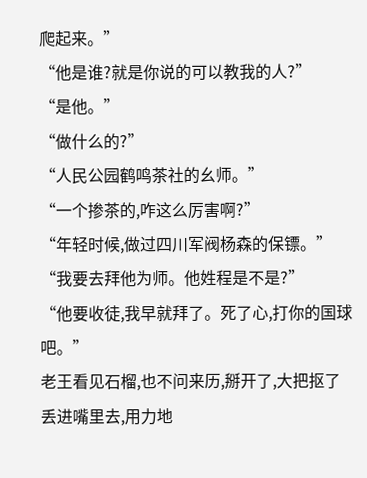爬起来。”
“他是谁?就是你说的可以教我的人?”
“是他。”
“做什么的?”
“人民公园鹤鸣茶社的幺师。”
“一个掺茶的,咋这么厉害啊?”
“年轻时候,做过四川军阀杨森的保镖。”
“我要去拜他为师。他姓程是不是?”
“他要收徒,我早就拜了。死了心,打你的国球吧。”
老王看见石榴,也不问来历,掰开了,大把抠了丢进嘴里去,用力地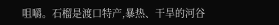咀嚼。石榴是渡口特产,暴热、干旱的河谷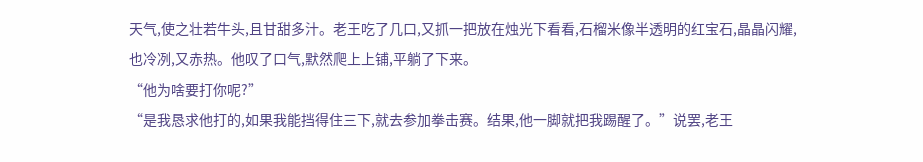天气,使之壮若牛头,且甘甜多汁。老王吃了几口,又抓一把放在烛光下看看,石榴米像半透明的红宝石,晶晶闪耀,也冷冽,又赤热。他叹了口气,默然爬上上铺,平躺了下来。
“他为啥要打你呢?”
“是我恳求他打的,如果我能挡得住三下,就去参加拳击赛。结果,他一脚就把我踢醒了。”说罢,老王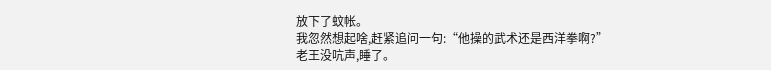放下了蚊帐。
我忽然想起啥,赶紧追问一句:“他操的武术还是西洋拳啊?”
老王没吭声,睡了。